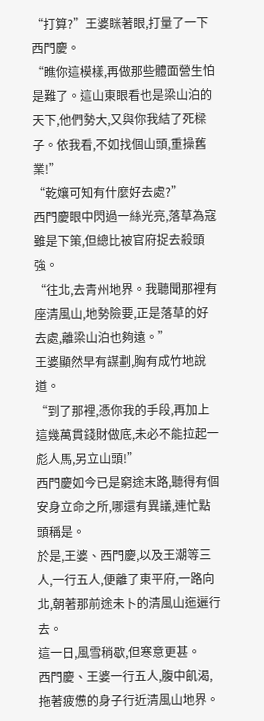“打算?”王婆眯著眼,打量了一下西門慶。
“瞧你這模樣,再做那些體面營生怕是難了。這山東眼看也是梁山泊的天下,他們勢大,又與你我結了死樑子。依我看,不如找個山頭,重操舊業!”
“乾孃可知有什麼好去處?”
西門慶眼中閃過一絲光亮,落草為寇雖是下策,但總比被官府捉去殺頭強。
“往北,去青州地界。我聽聞那裡有座清風山,地勢險要,正是落草的好去處,離梁山泊也夠遠。”
王婆顯然早有謀劃,胸有成竹地說道。
“到了那裡,憑你我的手段,再加上這幾萬貫錢財做底,未必不能拉起一彪人馬,另立山頭!”
西門慶如今已是窮途末路,聽得有個安身立命之所,哪還有異議,連忙點頭稱是。
於是,王婆、西門慶,以及王潮等三人,一行五人,便離了東平府,一路向北,朝著那前途未卜的清風山迤邐行去。
這一日,風雪稍歇,但寒意更甚。
西門慶、王婆一行五人,腹中飢渴,拖著疲憊的身子行近清風山地界。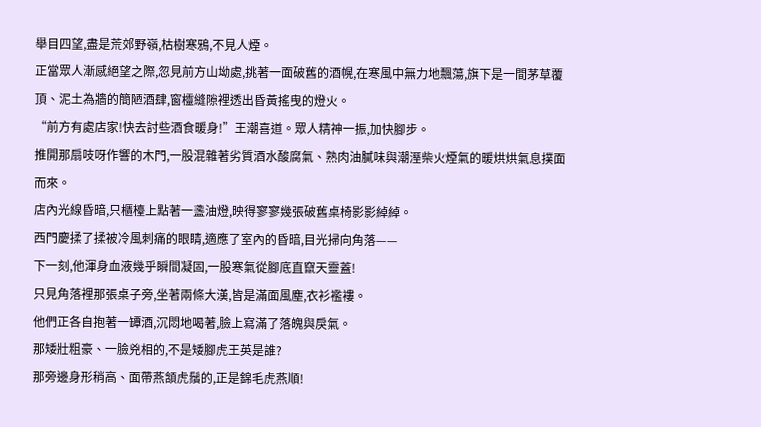舉目四望,盡是荒郊野嶺,枯樹寒鴉,不見人煙。
正當眾人漸感絕望之際,忽見前方山坳處,挑著一面破舊的酒幌,在寒風中無力地飄蕩,旗下是一間茅草覆頂、泥土為牆的簡陋酒肆,窗欞縫隙裡透出昏黃搖曳的燈火。
“前方有處店家!快去討些酒食暖身!”王潮喜道。眾人精神一振,加快腳步。
推開那扇吱呀作響的木門,一股混雜著劣質酒水酸腐氣、熟肉油膩味與潮溼柴火煙氣的暖烘烘氣息撲面而來。
店內光線昏暗,只櫃檯上點著一盞油燈,映得寥寥幾張破舊桌椅影影綽綽。
西門慶揉了揉被冷風刺痛的眼睛,適應了室內的昏暗,目光掃向角落——
下一刻,他渾身血液幾乎瞬間凝固,一股寒氣從腳底直竄天靈蓋!
只見角落裡那張桌子旁,坐著兩條大漢,皆是滿面風塵,衣衫襤褸。
他們正各自抱著一罈酒,沉悶地喝著,臉上寫滿了落魄與戾氣。
那矮壯粗豪、一臉兇相的,不是矮腳虎王英是誰?
那旁邊身形稍高、面帶燕頷虎鬚的,正是錦毛虎燕順!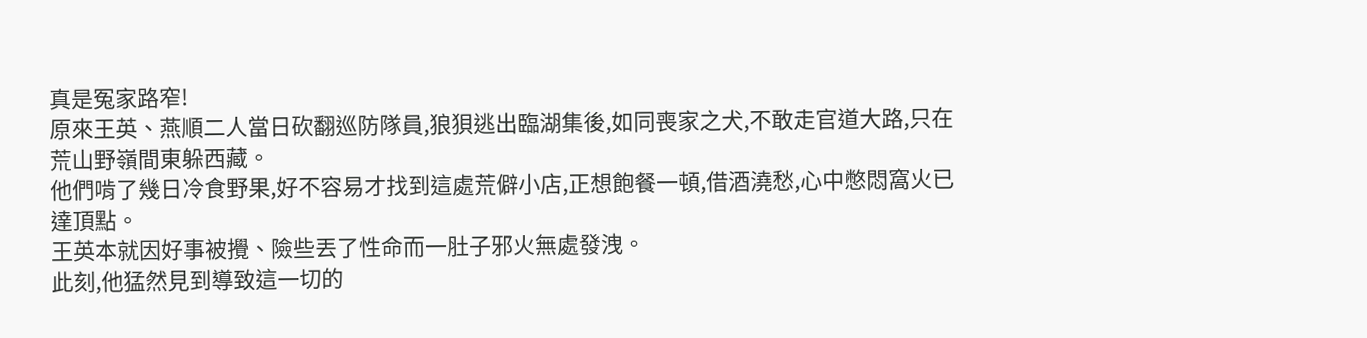真是冤家路窄!
原來王英、燕順二人當日砍翻巡防隊員,狼狽逃出臨湖集後,如同喪家之犬,不敢走官道大路,只在荒山野嶺間東躲西藏。
他們啃了幾日冷食野果,好不容易才找到這處荒僻小店,正想飽餐一頓,借酒澆愁,心中憋悶窩火已達頂點。
王英本就因好事被攪、險些丟了性命而一肚子邪火無處發洩。
此刻,他猛然見到導致這一切的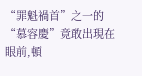“罪魁禍首”之一的“慕容慶”竟敢出現在眼前,頓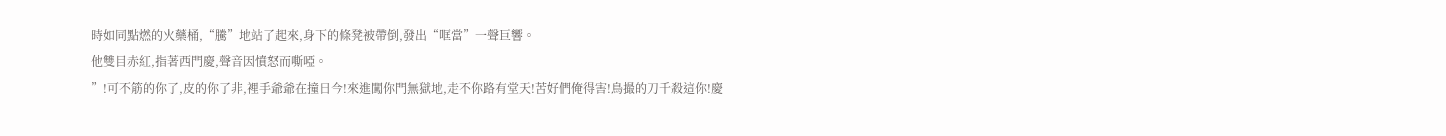時如同點燃的火藥桶,“騰”地站了起來,身下的條凳被帶倒,發出“哐當”一聲巨響。
他雙目赤紅,指著西門慶,聲音因憤怒而嘶啞。
”!可不筋的你了,皮的你了非,裡手爺爺在撞日今!來進闖你門無獄地,走不你路有堂天!苦好們俺得害!鳥撮的刀千殺這你!慶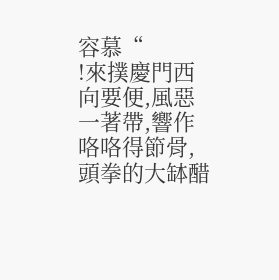容慕“
!來撲慶門西向要便,風惡一著帶,響作咯咯得節骨,頭拳的大缽醋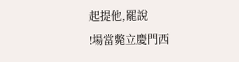起提他,罷說
!場當斃立慶門西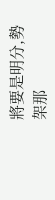將要是明分,勢架那